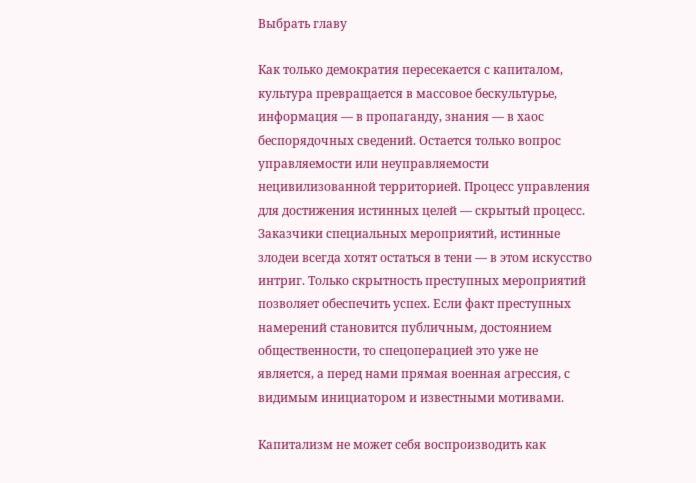Выбрать главу

Как только демократия пересекается с капиталом, культура превращается в массовое бескультурье, информация — в пропаганду, знания — в хаос беспорядочных сведений. Остается только вопрос управляемости или неуправляемости нецивилизованной территорией. Процесс управления для достижения истинных целей — скрытый процесс. Заказчики специальных мероприятий, истинные злодеи всегда хотят остаться в тени — в этом искусство интриг. Только скрытность преступных мероприятий позволяет обеспечить успех. Если факт преступных намерений становится публичным, достоянием общественности, то спецоперацией это уже не является, а перед нами прямая военная агрессия, с видимым инициатором и известными мотивами.

Капитализм не может себя воспроизводить как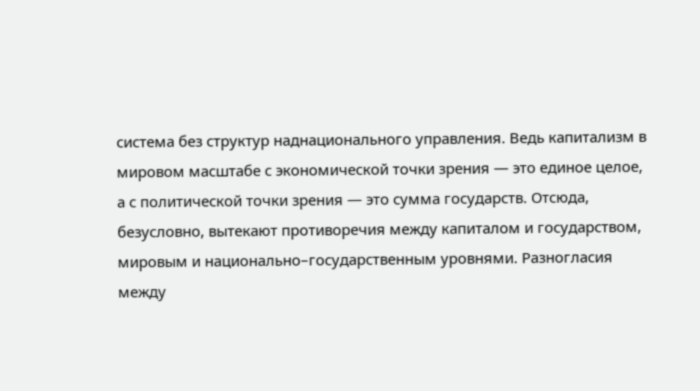система без структур наднационального управления. Ведь капитализм в мировом масштабе с экономической точки зрения — это единое целое, а с политической точки зрения — это сумма государств. Отсюда, безусловно, вытекают противоречия между капиталом и государством, мировым и национально–государственным уровнями. Разногласия между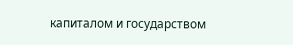капиталом и государством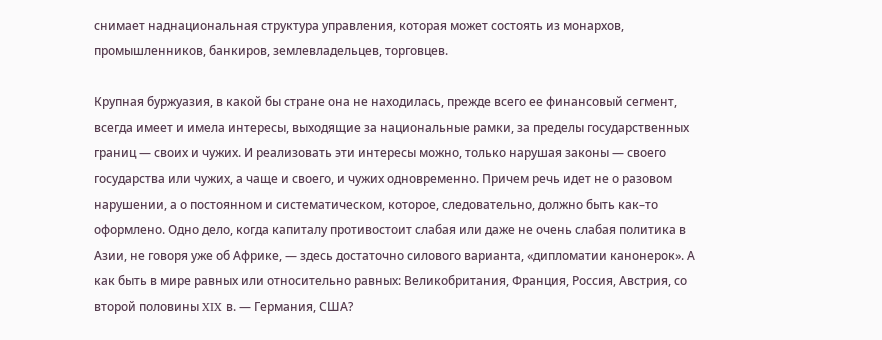снимает наднациональная структура управления, которая может состоять из монархов, промышленников, банкиров, землевладельцев, торговцев.

Крупная буржуазия, в какой бы стране она не находилась, прежде всего ее финансовый сегмент, всегда имеет и имела интересы, выходящие за национальные рамки, за пределы государственных границ — своих и чужих. И реализовать эти интересы можно, только нарушая законы — своего государства или чужих, а чаще и своего, и чужих одновременно. Причем речь идет не о разовом нарушении, а о постоянном и систематическом, которое, следовательно, должно быть как–то оформлено. Одно дело, когда капиталу противостоит слабая или даже не очень слабая политика в Азии, не говоря уже об Африке, — здесь достаточно силового варианта, «дипломатии канонерок». А как быть в мире равных или относительно равных: Великобритания, Франция, Россия, Австрия, со второй половины XIX в. — Германия, США?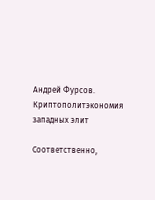Андрей Фурсов. Криптополитэкономия западных элит

Соответственно,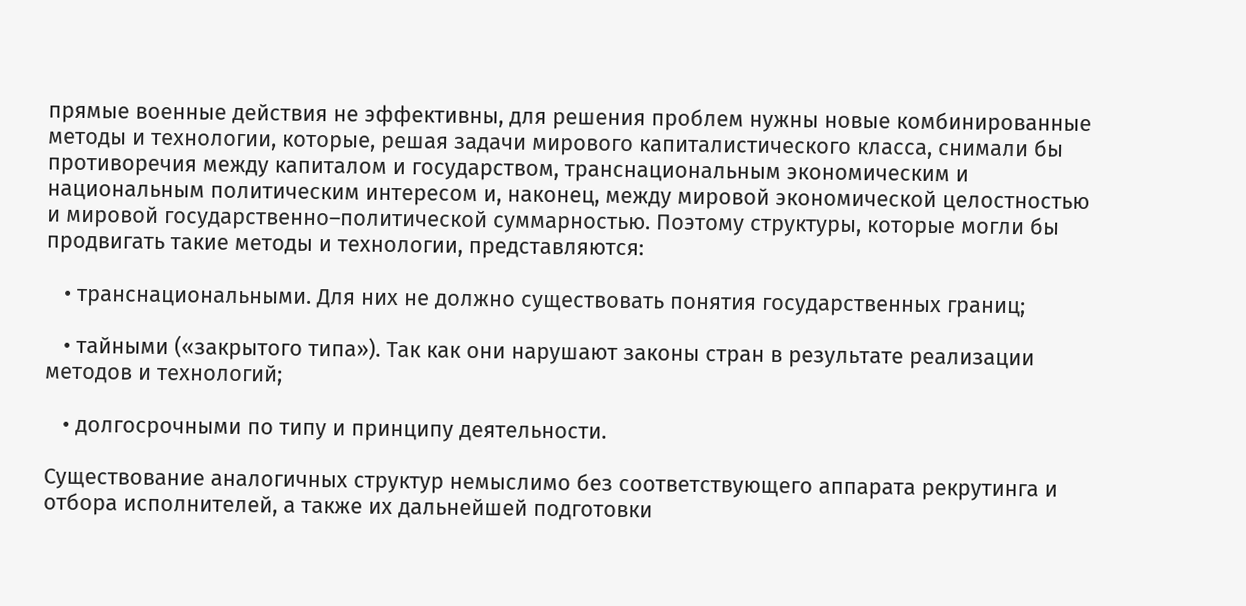прямые военные действия не эффективны, для решения проблем нужны новые комбинированные методы и технологии, которые, решая задачи мирового капиталистического класса, снимали бы противоречия между капиталом и государством, транснациональным экономическим и национальным политическим интересом и, наконец, между мировой экономической целостностью и мировой государственно–политической суммарностью. Поэтому структуры, которые могли бы продвигать такие методы и технологии, представляются:

   • транснациональными. Для них не должно существовать понятия государственных границ;

   • тайными («закрытого типа»). Так как они нарушают законы стран в результате реализации методов и технологий;

   • долгосрочными по типу и принципу деятельности.

Существование аналогичных структур немыслимо без соответствующего аппарата рекрутинга и отбора исполнителей, а также их дальнейшей подготовки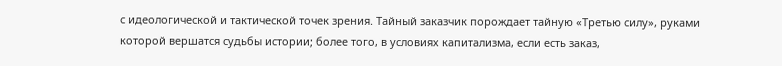с идеологической и тактической точек зрения. Тайный заказчик порождает тайную «Третью силу», руками которой вершатся судьбы истории; более того, в условиях капитализма, если есть заказ,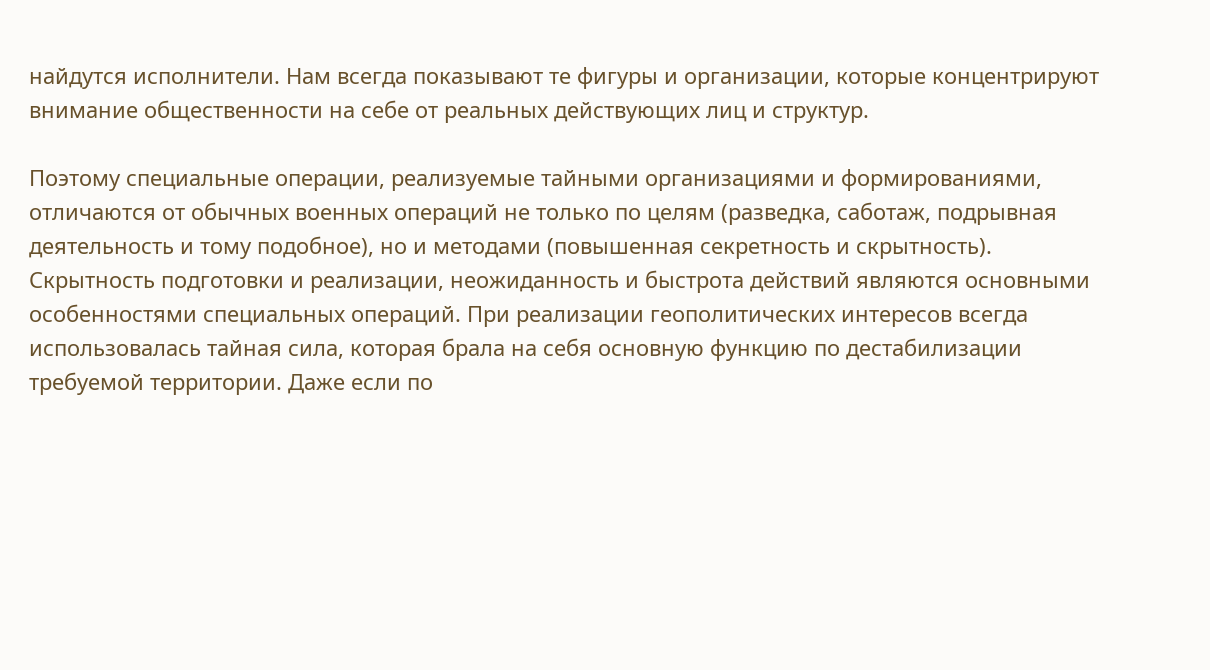найдутся исполнители. Нам всегда показывают те фигуры и организации, которые концентрируют внимание общественности на себе от реальных действующих лиц и структур.

Поэтому специальные операции, реализуемые тайными организациями и формированиями, отличаются от обычных военных операций не только по целям (разведка, саботаж, подрывная деятельность и тому подобное), но и методами (повышенная секретность и скрытность). Скрытность подготовки и реализации, неожиданность и быстрота действий являются основными особенностями специальных операций. При реализации геополитических интересов всегда использовалась тайная сила, которая брала на себя основную функцию по дестабилизации требуемой территории. Даже если по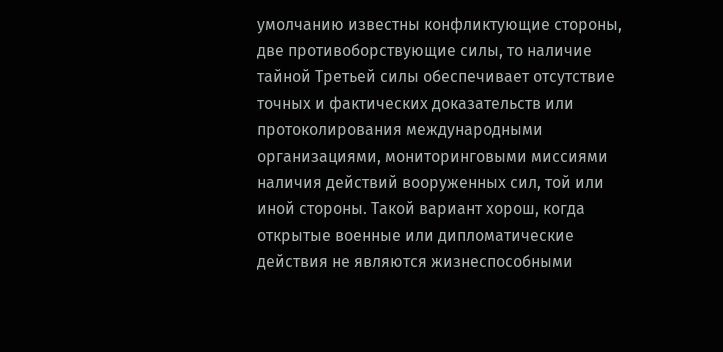умолчанию известны конфликтующие стороны, две противоборствующие силы, то наличие тайной Третьей силы обеспечивает отсутствие точных и фактических доказательств или протоколирования международными организациями, мониторинговыми миссиями наличия действий вооруженных сил, той или иной стороны. Такой вариант хорош, когда открытые военные или дипломатические действия не являются жизнеспособными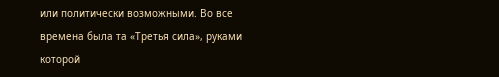или политически возможными. Во все времена была та «Третья сила», руками которой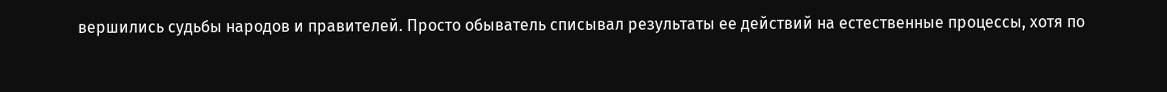вершились судьбы народов и правителей. Просто обыватель списывал результаты ее действий на естественные процессы, хотя по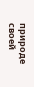природе своей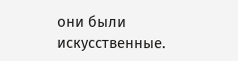они были искусственные.